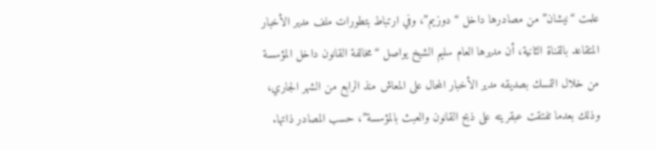علمت “نيشان” من مصادرها داخل “دوزيم”، وفي ارتباط بتطورات ملف مدير الأخبار المتقاعد بالقناة الثانية، أن مديرها العام سليم الشيخ يواصل “مخالفة القانون داخل المؤسسة من خلال التمسك بصديقه مدير الأخبار المحال على المعاش منذ الرابع من الشهر الجاري، وذلك بعدما تفتقت عبقريته على ذبح القانون والعبث بالمؤسسة”، حسب المصادر ذاتها.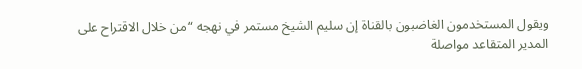ويقول المستخدمون الغاضبون بالقناة إن سليم الشيخ مستمر في نهجه “من خلال الاقتراح على المدير المتقاعد مواصلة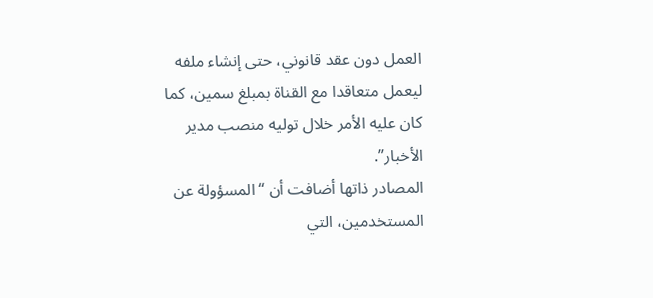العمل دون عقد قانوني، حتى إنشاء ملفه ليعمل متعاقدا مع القناة بمبلغ سمين، كما كان عليه الأمر خلال توليه منصب مدير الأخبار”.
المصادر ذاتها أضافت أن “المسؤولة عن المستخدمين، التي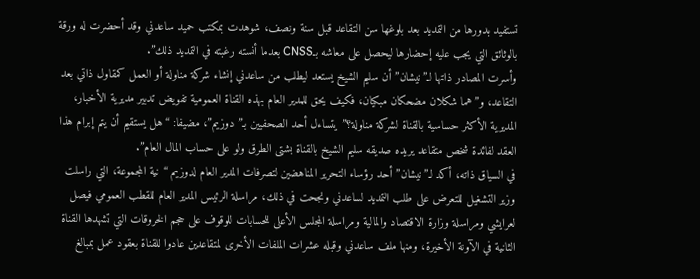تستفيد بدورها من التمديد بعد بلوغها سن التقاعد قبل سنة ونصف، شوهدت بمكتب حميد ساعدني وقد أحضرت له ورقة بالوثائق التي يجب عليه إحضارها ليحصل على معاشه بـCNSS بعدما أنسته رغبته في التمديد ذلك”.
وأسرت المصادر ذاتها لـ”نيشان” أن سليم الشيخ يستعد ليطلب من ساعدني إنشاء شركة مناولة أو العمل كمقاول ذاتي بعد التقاعد، و”هما شكلان مضحكان مبكيان، فكيف يحق للمدير العام بهذه القناة العمومية تفويض تدبير مديرية الأخبار، المديرية الأكثر حساسية بالقناة لشركة مناولة؟” يتساءل أحد الصحفيين بـ”دوزيم”، مضيفا: “هل يستقيم أن يتم إبرام هذا العقد لفائدة شخص متقاعد يريده صديقه سليم الشيخ بالقناة بشتى الطرق ولو على حساب المال العام”.
في السياق ذاته، أكد لـ”نيشان” أحد رؤساء التحرير المناهضين لتصرفات المدير العام لدوزيم “نية المجموعة، التي راسلت وزير التشغيل للتعرض على طلب التمديد لساعدني ونجحت في ذلك، مراسلة الرئيس المدير العام للقطب العمومي فيصل لعرايشي ومراسلة وزارة الاقتصاد والمالية ومراسلة المجلس الأعلى للحسابات للوقوف على حجم الخروقات التي تشهدها القناة الثانية في الآونة الأخيرة، ومنها ملف ساعدني وقبله عشرات الملفات الأخرى لمتقاعدين عادوا للقناة بعقود عمل بمبالغ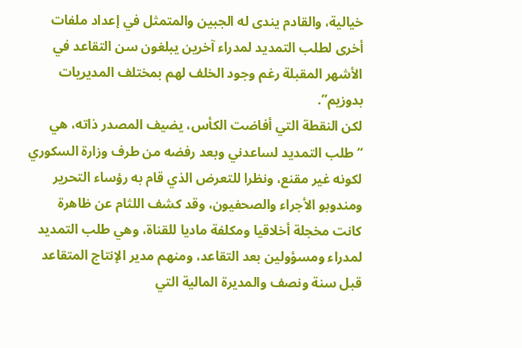خيالية، والقادم يندى له الجبين والمتمثل في إعداد ملفات أخرى لطلب التمديد لمدراء آخرين يبلغون سن التقاعد في الأشهر المقبلة رغم وجود الخلف لهم بمختلف المديريات بدوزيم”.
لكن النقطة التي أفاضت الكأس، يضيف المصدر ذاته، هي “طلب التمديد لساعدني وبعد رفضه من طرف وزارة السكوري لكونه غير مقنع، ونظرا للتعرض الذي قام به رؤساء التحرير ومندوبو الأجراء والصحفيون، وقد كشف اللثام عن ظاهرة كانت مخجلة أخلاقيا ومكلفة ماديا للقناة، وهي طلب التمديد لمدراء ومسؤولين بعد التقاعد، ومنهم مدير الإنتاج المتقاعد قبل سنة ونصف والمديرة المالية التي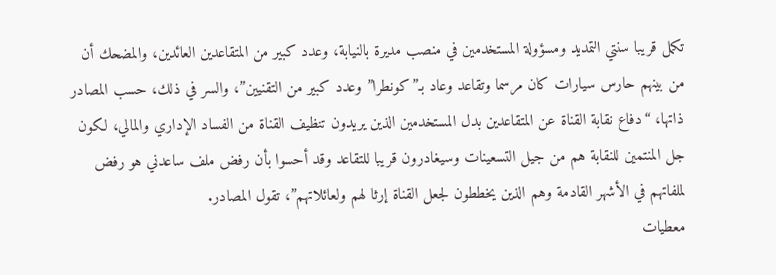تكمل قريبا سنتي التمديد ومسؤولة المستخدمين في منصب مديرة بالنيابة، وعدد كبير من المتقاعدين العائدين، والمضحك أن من بينهم حارس سيارات كان مرسما وتقاعد وعاد بـ”كونطرا” وعدد كبير من التقنيين”، والسر في ذلك، حسب المصادر ذاتها، “دفاع نقابة القناة عن المتقاعدين بدل المستخدمين الذين يريدون تنظيف القناة من الفساد الإداري والمالي، لكون جل المنتمين للنقابة هم من جيل التسعينات وسيغادرون قريبا للتقاعد وقد أحسوا بأن رفض ملف ساعدني هو رفض لملفاتهم في الأشهر القادمة وهم الذين يخططون لجعل القناة إرثا لهم ولعائلاتهم”، تقول المصادر.
معطيات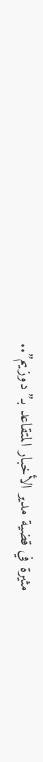مثيرة في قضية مدير الأخبار المتقاعد بـ”دوزيم”..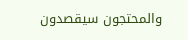والمحتجون سيقصدون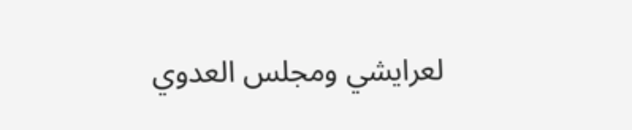لعرايشي ومجلس العدوي